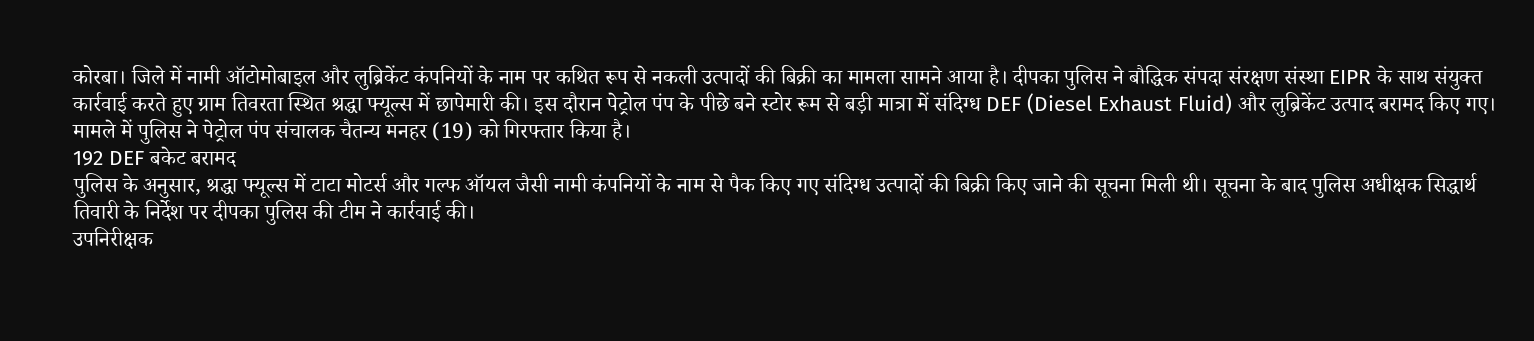कोरबा। जिले में नामी ऑटोमोबाइल और लुब्रिकेंट कंपनियों के नाम पर कथित रूप से नकली उत्पादों की बिक्री का मामला सामने आया है। दीपका पुलिस ने बौद्धिक संपदा संरक्षण संस्था EIPR के साथ संयुक्त कार्रवाई करते हुए ग्राम तिवरता स्थित श्रद्धा फ्यूल्स में छापेमारी की। इस दौरान पेट्रोल पंप के पीछे बने स्टोर रूम से बड़ी मात्रा में संदिग्ध DEF (Diesel Exhaust Fluid) और लुब्रिकेंट उत्पाद बरामद किए गए। मामले में पुलिस ने पेट्रोल पंप संचालक चैतन्य मनहर (19) को गिरफ्तार किया है।
192 DEF बकेट बरामद
पुलिस के अनुसार, श्रद्धा फ्यूल्स में टाटा मोटर्स और गल्फ ऑयल जैसी नामी कंपनियों के नाम से पैक किए गए संदिग्ध उत्पादों की बिक्री किए जाने की सूचना मिली थी। सूचना के बाद पुलिस अधीक्षक सिद्धार्थ तिवारी के निर्देश पर दीपका पुलिस की टीम ने कार्रवाई की।
उपनिरीक्षक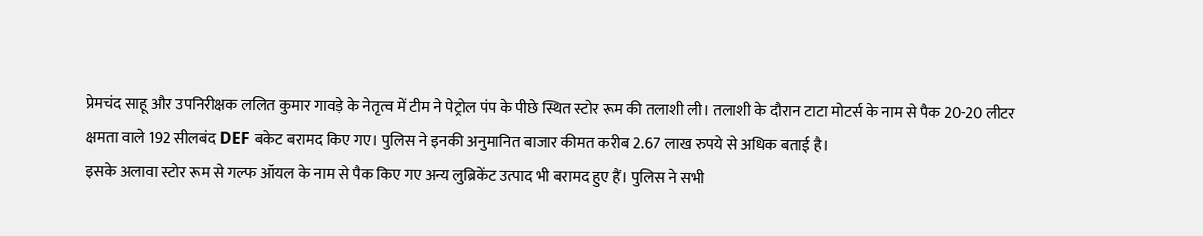प्रेमचंद साहू और उपनिरीक्षक ललित कुमार गावड़े के नेतृत्व में टीम ने पेट्रोल पंप के पीछे स्थित स्टोर रूम की तलाशी ली। तलाशी के दौरान टाटा मोटर्स के नाम से पैक 20-20 लीटर क्षमता वाले 192 सीलबंद DEF बकेट बरामद किए गए। पुलिस ने इनकी अनुमानित बाजार कीमत करीब 2.67 लाख रुपये से अधिक बताई है।
इसके अलावा स्टोर रूम से गल्फ ऑयल के नाम से पैक किए गए अन्य लुब्रिकेंट उत्पाद भी बरामद हुए हैं। पुलिस ने सभी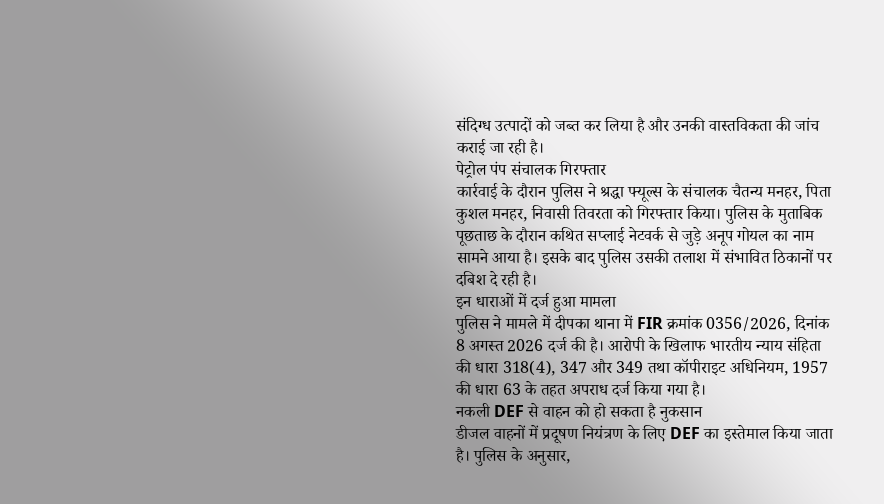संदिग्ध उत्पादों को जब्त कर लिया है और उनकी वास्तविकता की जांच कराई जा रही है।
पेट्रोल पंप संचालक गिरफ्तार
कार्रवाई के दौरान पुलिस ने श्रद्धा फ्यूल्स के संचालक चैतन्य मनहर, पिता कुशल मनहर, निवासी तिवरता को गिरफ्तार किया। पुलिस के मुताबिक पूछताछ के दौरान कथित सप्लाई नेटवर्क से जुड़े अनूप गोयल का नाम सामने आया है। इसके बाद पुलिस उसकी तलाश में संभावित ठिकानों पर दबिश दे रही है।
इन धाराओं में दर्ज हुआ मामला
पुलिस ने मामले में दीपका थाना में FIR क्रमांक 0356/2026, दिनांक 8 अगस्त 2026 दर्ज की है। आरोपी के खिलाफ भारतीय न्याय संहिता की धारा 318(4), 347 और 349 तथा कॉपीराइट अधिनियम, 1957 की धारा 63 के तहत अपराध दर्ज किया गया है।
नकली DEF से वाहन को हो सकता है नुकसान
डीजल वाहनों में प्रदूषण नियंत्रण के लिए DEF का इस्तेमाल किया जाता है। पुलिस के अनुसार,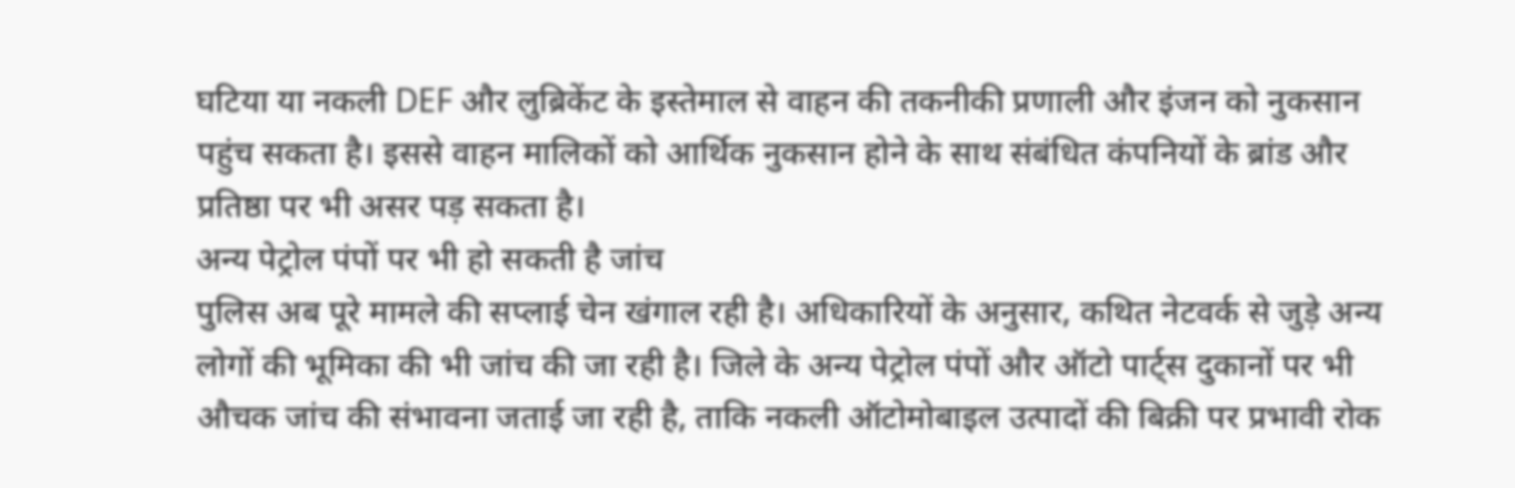घटिया या नकली DEF और लुब्रिकेंट के इस्तेमाल से वाहन की तकनीकी प्रणाली और इंजन को नुकसान पहुंच सकता है। इससे वाहन मालिकों को आर्थिक नुकसान होने के साथ संबंधित कंपनियों के ब्रांड और प्रतिष्ठा पर भी असर पड़ सकता है।
अन्य पेट्रोल पंपों पर भी हो सकती है जांच
पुलिस अब पूरे मामले की सप्लाई चेन खंगाल रही है। अधिकारियों के अनुसार, कथित नेटवर्क से जुड़े अन्य लोगों की भूमिका की भी जांच की जा रही है। जिले के अन्य पेट्रोल पंपों और ऑटो पार्ट्स दुकानों पर भी औचक जांच की संभावना जताई जा रही है, ताकि नकली ऑटोमोबाइल उत्पादों की बिक्री पर प्रभावी रोक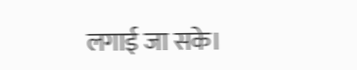लगाई जा सके।